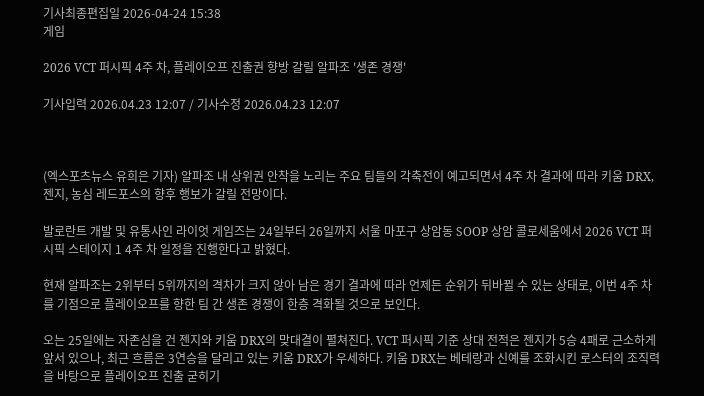기사최종편집일 2026-04-24 15:38
게임

2026 VCT 퍼시픽 4주 차, 플레이오프 진출권 향방 갈릴 알파조 '생존 경쟁'

기사입력 2026.04.23 12:07 / 기사수정 2026.04.23 12:07



(엑스포츠뉴스 유희은 기자) 알파조 내 상위권 안착을 노리는 주요 팀들의 각축전이 예고되면서 4주 차 결과에 따라 키움 DRX, 젠지, 농심 레드포스의 향후 행보가 갈릴 전망이다.

발로란트 개발 및 유통사인 라이엇 게임즈는 24일부터 26일까지 서울 마포구 상암동 SOOP 상암 콜로세움에서 2026 VCT 퍼시픽 스테이지 1 4주 차 일정을 진행한다고 밝혔다.

현재 알파조는 2위부터 5위까지의 격차가 크지 않아 남은 경기 결과에 따라 언제든 순위가 뒤바뀔 수 있는 상태로, 이번 4주 차를 기점으로 플레이오프를 향한 팀 간 생존 경쟁이 한층 격화될 것으로 보인다.

오는 25일에는 자존심을 건 젠지와 키움 DRX의 맞대결이 펼쳐진다. VCT 퍼시픽 기준 상대 전적은 젠지가 5승 4패로 근소하게 앞서 있으나, 최근 흐름은 3연승을 달리고 있는 키움 DRX가 우세하다. 키움 DRX는 베테랑과 신예를 조화시킨 로스터의 조직력을 바탕으로 플레이오프 진출 굳히기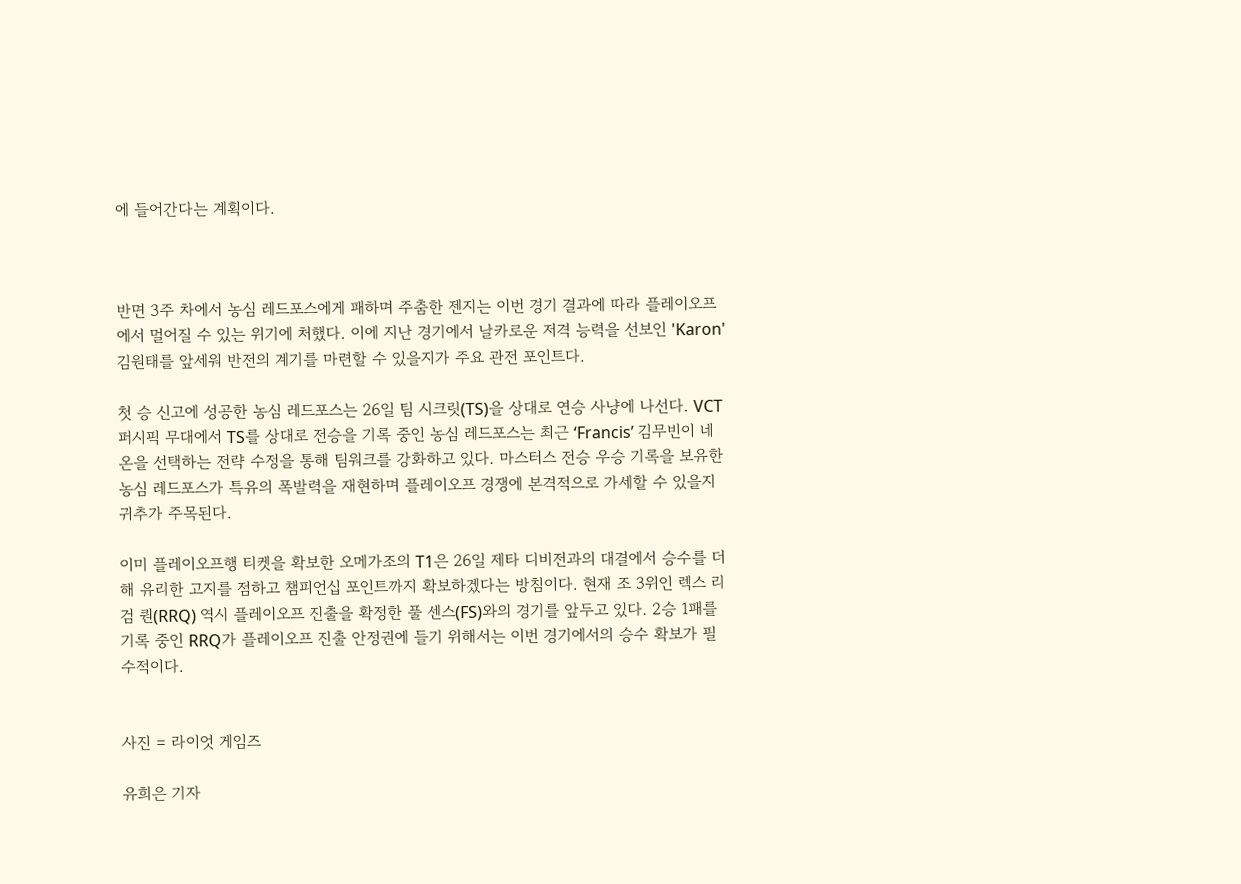에 들어간다는 계획이다.



반면 3주 차에서 농심 레드포스에게 패하며 주춤한 젠지는 이번 경기 결과에 따라 플레이오프에서 멀어질 수 있는 위기에 처했다. 이에 지난 경기에서 날카로운 저격 능력을 선보인 'Karon' 김원태를 앞세워 반전의 계기를 마련할 수 있을지가 주요 관전 포인트다.

첫 승 신고에 성공한 농심 레드포스는 26일 팀 시크릿(TS)을 상대로 연승 사냥에 나선다. VCT 퍼시픽 무대에서 TS를 상대로 전승을 기록 중인 농심 레드포스는 최근 ‘Francis’ 김무빈이 네온을 선택하는 전략 수정을 통해 팀워크를 강화하고 있다. 마스터스 전승 우승 기록을 보유한 농심 레드포스가 특유의 폭발력을 재현하며 플레이오프 경쟁에 본격적으로 가세할 수 있을지 귀추가 주목된다.

이미 플레이오프행 티켓을 확보한 오메가조의 T1은 26일 제타 디비전과의 대결에서 승수를 더해 유리한 고지를 점하고 챔피언십 포인트까지 확보하겠다는 방침이다. 현재 조 3위인 렉스 리검 퀀(RRQ) 역시 플레이오프 진출을 확정한 풀 센스(FS)와의 경기를 앞두고 있다. 2승 1패를 기록 중인 RRQ가 플레이오프 진출 안정권에 들기 위해서는 이번 경기에서의 승수 확보가 필수적이다.


사진 = 라이엇 게임즈

유희은 기자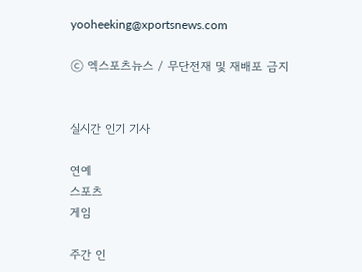yooheeking@xportsnews.com

ⓒ 엑스포츠뉴스 / 무단전재 및 재배포 금지


실시간 인기 기사

연예
스포츠
게임

주간 인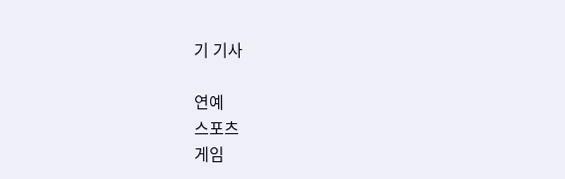기 기사

연예
스포츠
게임